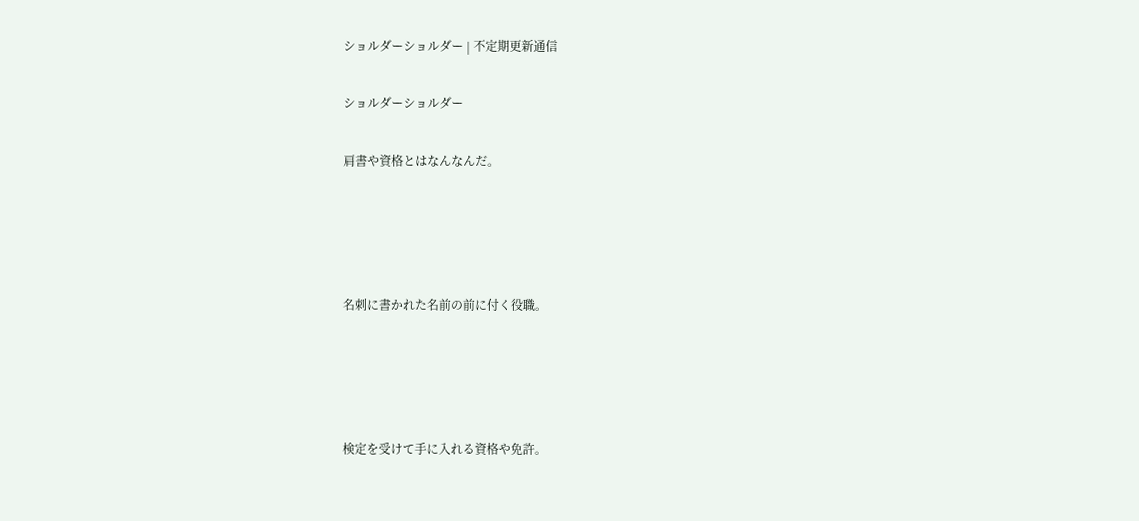ショルダーショルダー | 不定期更新通信

ショルダーショルダー

肩書や資格とはなんなんだ。




名刺に書かれた名前の前に付く役職。




検定を受けて手に入れる資格や免許。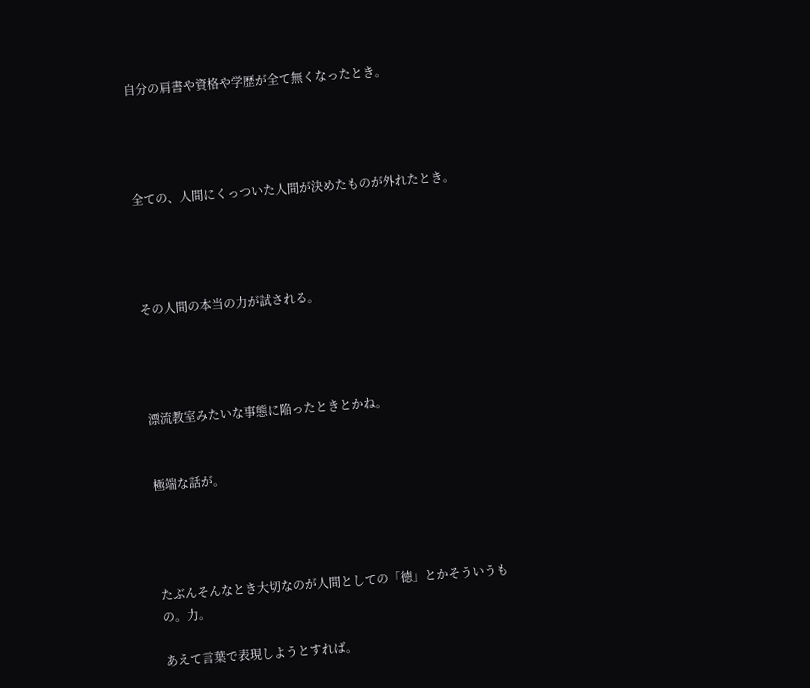自分の肩書や資格や学歴が全て無くなったとき。




全ての、人間にくっついた人間が決めたものが外れたとき。




その人間の本当の力が試される。




漂流教室みたいな事態に陥ったときとかね。


極端な話が。




たぶんそんなとき大切なのが人間としての「徳」とかそういうもの。力。

あえて言葉で表現しようとすれば。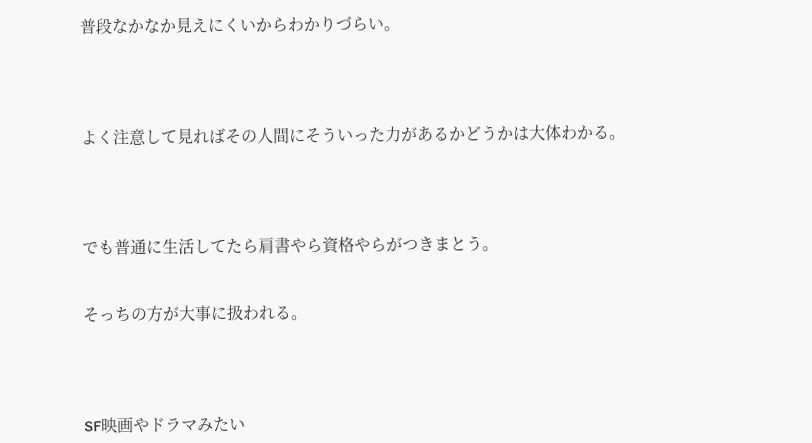普段なかなか見えにくいからわかりづらい。




よく注意して見ればその人間にそういった力があるかどうかは大体わかる。




でも普通に生活してたら肩書やら資格やらがつきまとう。


そっちの方が大事に扱われる。




SF映画やドラマみたい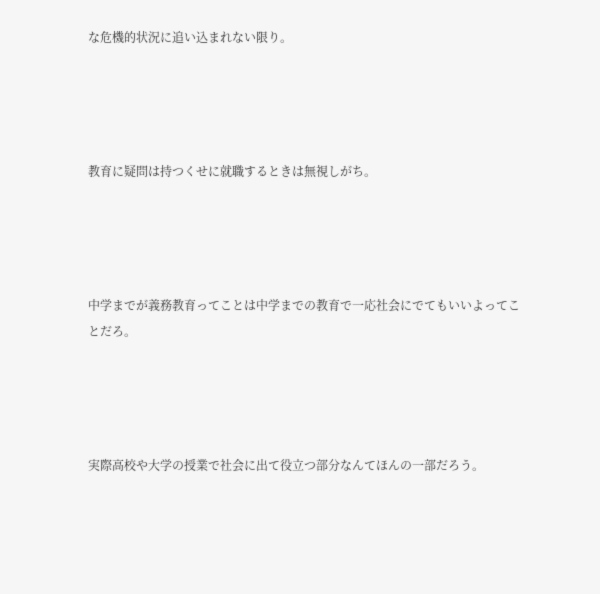な危機的状況に追い込まれない限り。




教育に疑問は持つくせに就職するときは無視しがち。




中学までが義務教育ってことは中学までの教育で一応社会にでてもいいよってことだろ。




実際高校や大学の授業で社会に出て役立つ部分なんてほんの一部だろう。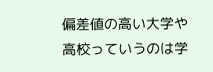偏差値の高い大学や高校っていうのは学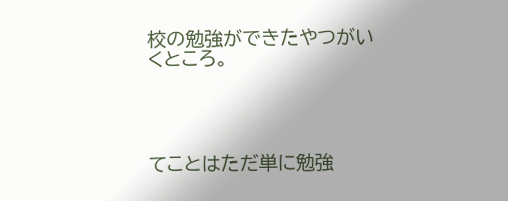校の勉強ができたやつがいくところ。




てことはただ単に勉強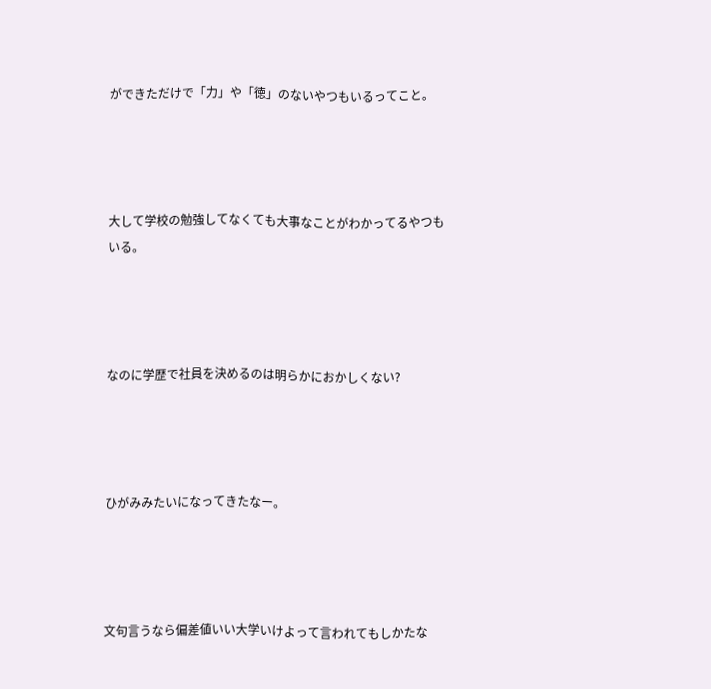ができただけで「力」や「徳」のないやつもいるってこと。




大して学校の勉強してなくても大事なことがわかってるやつもいる。




なのに学歴で社員を決めるのは明らかにおかしくない?




ひがみみたいになってきたなー。




文句言うなら偏差値いい大学いけよって言われてもしかたな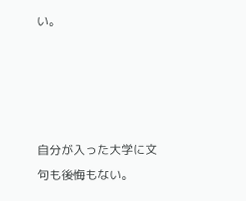い。




自分が入った大学に文句も後悔もない。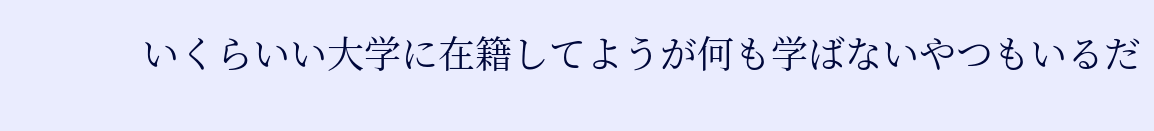いくらいい大学に在籍してようが何も学ばないやつもいるだ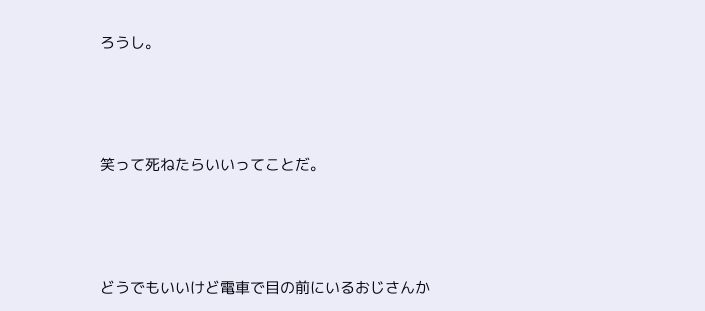ろうし。




笑って死ねたらいいってことだ。




どうでもいいけど電車で目の前にいるおじさんか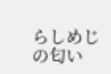らしめじの匂い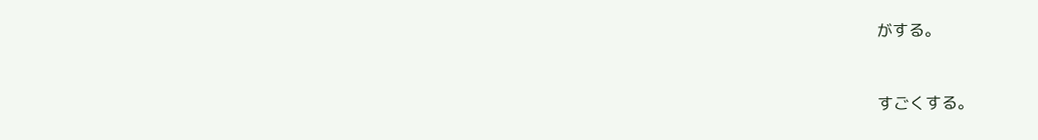がする。


すごくする。